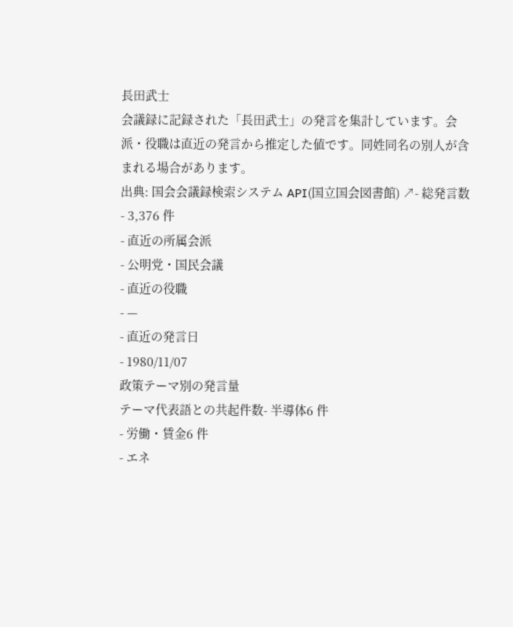長田武士
会議録に記録された「長田武士」の発言を集計しています。会派・役職は直近の発言から推定した値です。同姓同名の別人が含まれる場合があります。
出典: 国会会議録検索システム API(国立国会図書館) ↗- 総発言数
- 3,376 件
- 直近の所属会派
- 公明党・国民会議
- 直近の役職
- —
- 直近の発言日
- 1980/11/07
政策テーマ別の発言量
テーマ代表語との共起件数- 半導体6 件
- 労働・賃金6 件
- エネ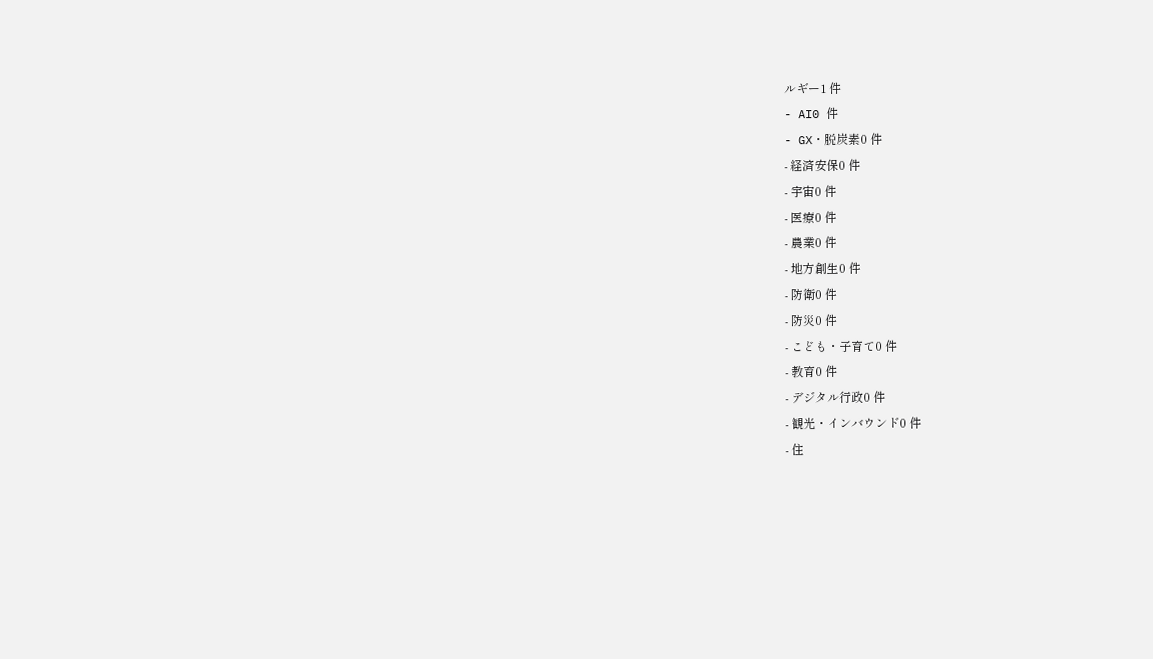ルギー1 件
- AI0 件
- GX・脱炭素0 件
- 経済安保0 件
- 宇宙0 件
- 医療0 件
- 農業0 件
- 地方創生0 件
- 防衛0 件
- 防災0 件
- こども・子育て0 件
- 教育0 件
- デジタル行政0 件
- 観光・インバウンド0 件
- 住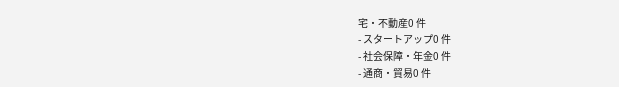宅・不動産0 件
- スタートアップ0 件
- 社会保障・年金0 件
- 通商・貿易0 件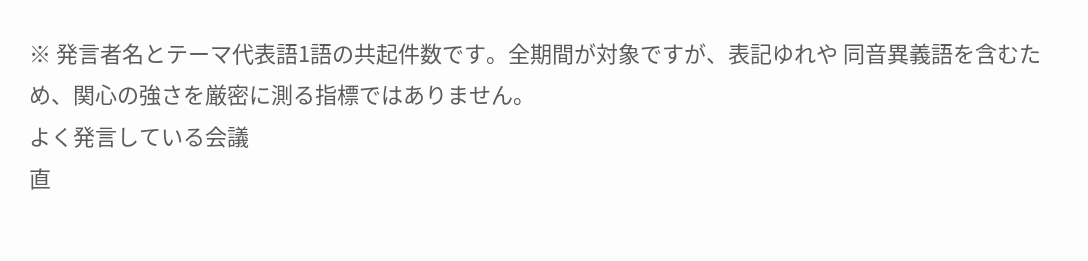※ 発言者名とテーマ代表語1語の共起件数です。全期間が対象ですが、表記ゆれや 同音異義語を含むため、関心の強さを厳密に測る指標ではありません。
よく発言している会議
直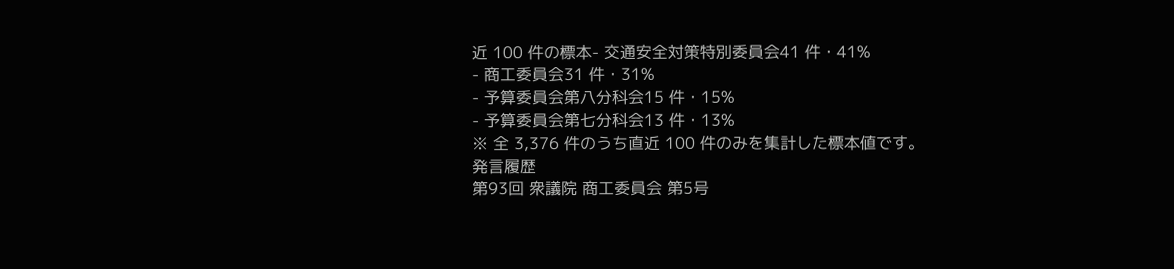近 100 件の標本- 交通安全対策特別委員会41 件・41%
- 商工委員会31 件・31%
- 予算委員会第八分科会15 件・15%
- 予算委員会第七分科会13 件・13%
※ 全 3,376 件のうち直近 100 件のみを集計した標本値です。
発言履歴
第93回 衆議院 商工委員会 第5号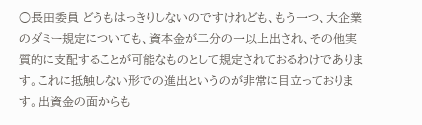○長田委員 どうもはっきりしないのですけれども、もう一つ、大企業のダミー規定についても、資本金が二分の一以上出され、その他実質的に支配することが可能なものとして規定されておるわけであります。これに抵触しない形での進出というのが非常に目立っております。出資金の面からも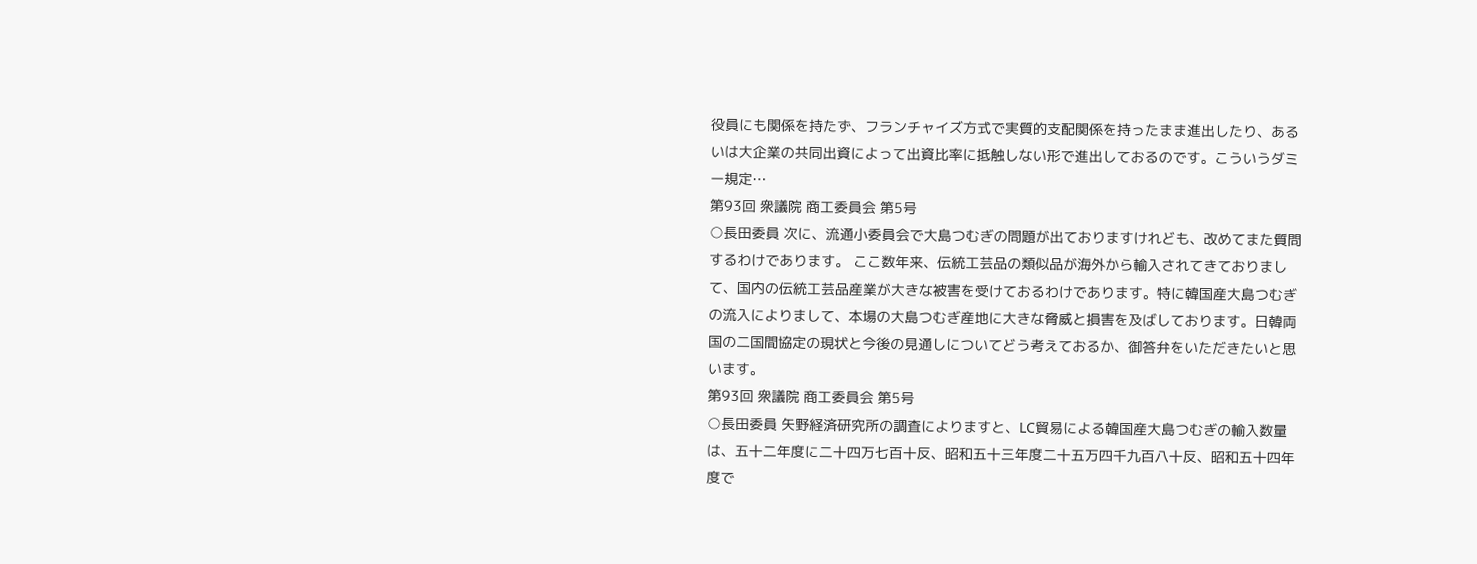役員にも関係を持たず、フランチャイズ方式で実質的支配関係を持ったまま進出したり、あるいは大企業の共同出資によって出資比率に抵触しない形で進出しておるのです。こういうダミー規定…
第93回 衆議院 商工委員会 第5号
○長田委員 次に、流通小委員会で大島つむぎの問題が出ておりますけれども、改めてまた質問するわけであります。 ここ数年来、伝統工芸品の類似品が海外から輸入されてきておりまして、国内の伝統工芸品産業が大きな被害を受けておるわけであります。特に韓国産大島つむぎの流入によりまして、本場の大島つむぎ産地に大きな脅威と損害を及ばしております。日韓両国の二国間協定の現状と今後の見通しについてどう考えておるか、御答弁をいただきたいと思います。
第93回 衆議院 商工委員会 第5号
○長田委員 矢野経済研究所の調査によりますと、LC貿易による韓国産大島つむぎの輸入数量は、五十二年度に二十四万七百十反、昭和五十三年度二十五万四千九百八十反、昭和五十四年度で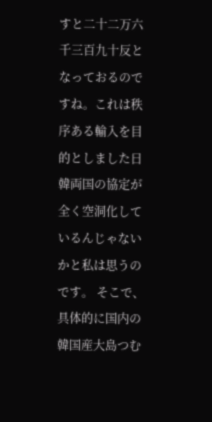すと二十二万六千三百九十反となっておるのですね。これは秩序ある輸入を目的としました日韓両国の協定が全く空洞化しているんじゃないかと私は思うのです。 そこで、具体的に国内の韓国産大島つむ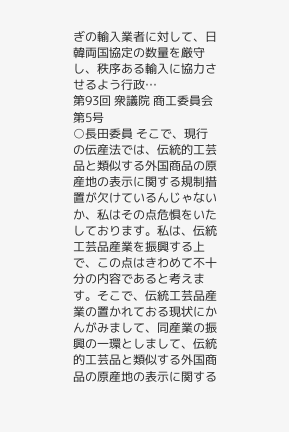ぎの輸入業者に対して、日韓両国協定の数量を厳守し、秩序ある輸入に協力させるよう行政…
第93回 衆議院 商工委員会 第5号
○長田委員 そこで、現行の伝産法では、伝統的工芸品と類似する外国商品の原産地の表示に関する規制措置が欠けているんじゃないか、私はその点危惧をいたしております。私は、伝統工芸品産業を振興する上で、この点はきわめて不十分の内容であると考えます。そこで、伝統工芸品産業の置かれておる現状にかんがみまして、同産業の振興の一環としまして、伝統的工芸品と類似する外国商品の原産地の表示に関する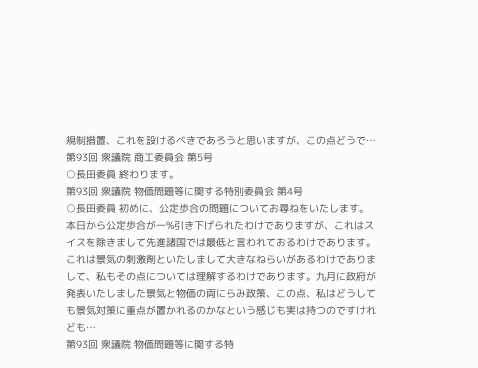規制措置、これを設けるべきであろうと思いますが、この点どうで…
第93回 衆議院 商工委員会 第5号
○長田委員 終わります。
第93回 衆議院 物価問題等に関する特別委員会 第4号
○長田委員 初めに、公定歩合の問題についてお尋ねをいたします。 本日から公定歩合が一%引き下げられたわけでありますが、これはスイスを除きまして先進諸国では最低と言われておるわけであります。これは景気の刺激剤といたしまして大きなねらいがあるわけでありまして、私もその点については理解するわけであります。九月に政府が発表いたしました景気と物価の両にらみ政策、この点、私はどうしても景気対策に重点が置かれるのかなという感じも実は持つのですけれども…
第93回 衆議院 物価問題等に関する特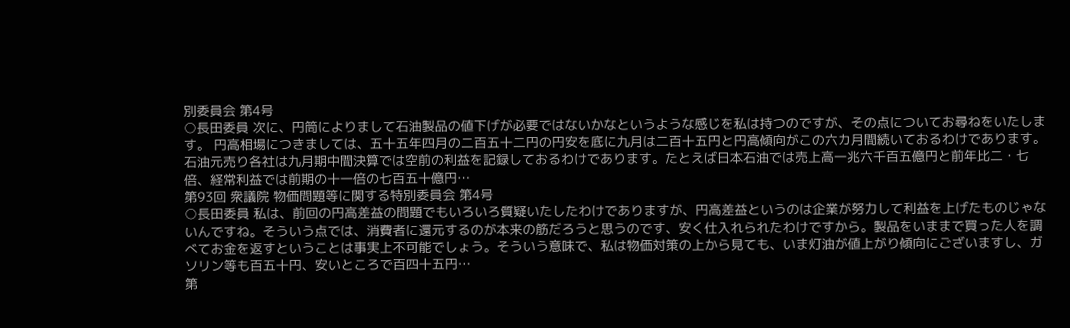別委員会 第4号
○長田委員 次に、円筒によりまして石油製品の値下げが必要ではないかなというような感じを私は持つのですが、その点についてお尋ねをいたします。 円高相場につきましては、五十五年四月の二百五十二円の円安を底に九月は二百十五円と円高傾向がこの六カ月間続いておるわけであります。石油元売り各社は九月期中間決算では空前の利益を記録しておるわけであります。たとえば日本石油では売上高一兆六千百五億円と前年比二・七倍、経常利益では前期の十一倍の七百五十億円…
第93回 衆議院 物価問題等に関する特別委員会 第4号
○長田委員 私は、前回の円高差益の問題でもいろいろ質疑いたしたわけでありますが、円高差益というのは企業が努力して利益を上げたものじゃないんですね。そういう点では、消費者に還元するのが本来の筋だろうと思うのです、安く仕入れられたわけですから。製品をいままで買った人を調べてお金を返すということは事実上不可能でしょう。そういう意味で、私は物価対策の上から見ても、いま灯油が値上がり傾向にございますし、ガソリン等も百五十円、安いところで百四十五円…
第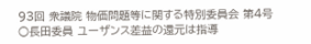93回 衆議院 物価問題等に関する特別委員会 第4号
○長田委員 ユーザンス差益の還元は指導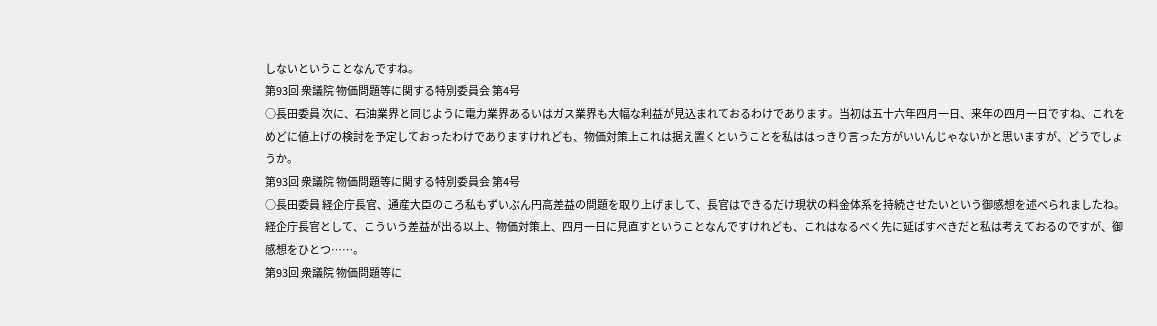しないということなんですね。
第93回 衆議院 物価問題等に関する特別委員会 第4号
○長田委員 次に、石油業界と同じように電力業界あるいはガス業界も大幅な利益が見込まれておるわけであります。当初は五十六年四月一日、来年の四月一日ですね、これをめどに値上げの検討を予定しておったわけでありますけれども、物価対策上これは据え置くということを私ははっきり言った方がいいんじゃないかと思いますが、どうでしょうか。
第93回 衆議院 物価問題等に関する特別委員会 第4号
○長田委員 経企庁長官、通産大臣のころ私もずいぶん円高差益の問題を取り上げまして、長官はできるだけ現状の料金体系を持続させたいという御感想を述べられましたね。経企庁長官として、こういう差益が出る以上、物価対策上、四月一日に見直すということなんですけれども、これはなるべく先に延ばすべきだと私は考えておるのですが、御感想をひとつ……。
第93回 衆議院 物価問題等に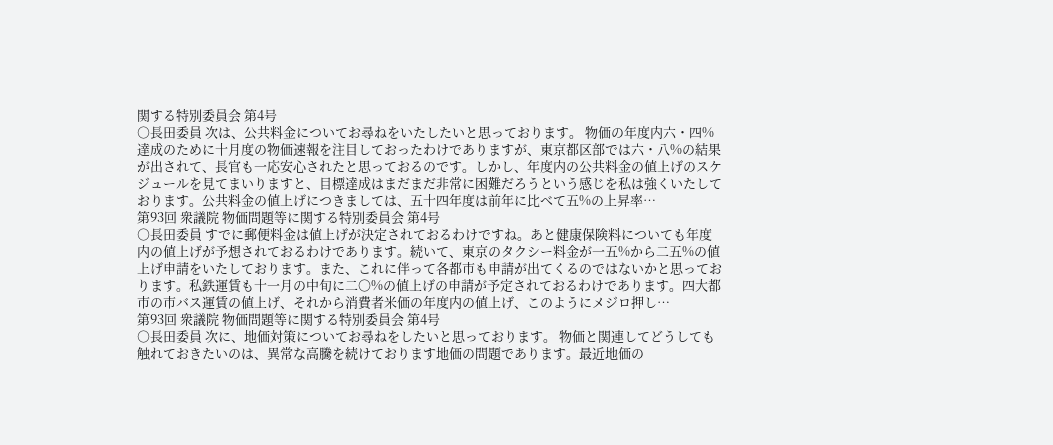関する特別委員会 第4号
○長田委員 次は、公共料金についてお尋ねをいたしたいと思っております。 物価の年度内六・四%達成のために十月度の物価速報を注目しておったわけでありますが、東京都区部では六・八%の結果が出されて、長官も一応安心されたと思っておるのです。しかし、年度内の公共料金の値上げのスケジュールを見てまいりますと、目標達成はまだまだ非常に困難だろうという感じを私は強くいたしております。公共料金の値上げにつきましては、五十四年度は前年に比べて五%の上昇率…
第93回 衆議院 物価問題等に関する特別委員会 第4号
○長田委員 すでに郵便料金は値上げが決定されておるわけですね。あと健康保険料についても年度内の値上げが予想されておるわけであります。続いて、東京のタクシー料金が一五%から二五%の値上げ申請をいたしております。また、これに伴って各都市も申請が出てくるのではないかと思っております。私鉄運賃も十一月の中旬に二〇%の値上げの申請が予定されておるわけであります。四大都市の市バス運賃の値上げ、それから消費者米価の年度内の値上げ、このようにメジロ押し…
第93回 衆議院 物価問題等に関する特別委員会 第4号
○長田委員 次に、地価対策についてお尋ねをしたいと思っております。 物価と関連してどうしても触れておきたいのは、異常な高騰を続けております地価の問題であります。最近地価の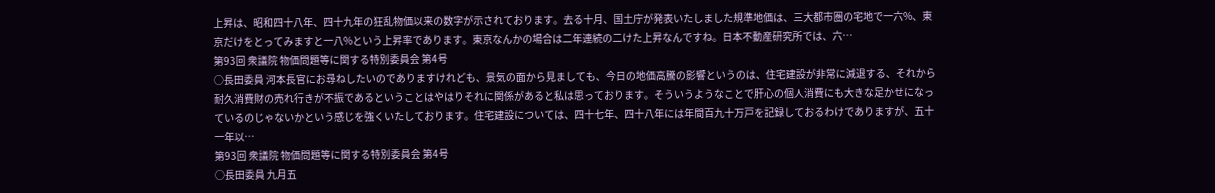上昇は、昭和四十八年、四十九年の狂乱物価以来の数字が示されております。去る十月、国土庁が発表いたしました規準地価は、三大都市圏の宅地で一六%、東京だけをとってみますと一八%という上昇率であります。東京なんかの場合は二年連続の二けた上昇なんですね。日本不動産研究所では、六…
第93回 衆議院 物価問題等に関する特別委員会 第4号
○長田委員 河本長官にお尋ねしたいのでありますけれども、景気の面から見ましても、今日の地価高騰の影響というのは、住宅建設が非常に減退する、それから耐久消費財の売れ行きが不振であるということはやはりそれに関係があると私は思っております。そういうようなことで肝心の個人消費にも大きな足かせになっているのじゃないかという感じを強くいたしております。住宅建設については、四十七年、四十八年には年間百九十万戸を記録しておるわけでありますが、五十一年以…
第93回 衆議院 物価問題等に関する特別委員会 第4号
○長田委員 九月五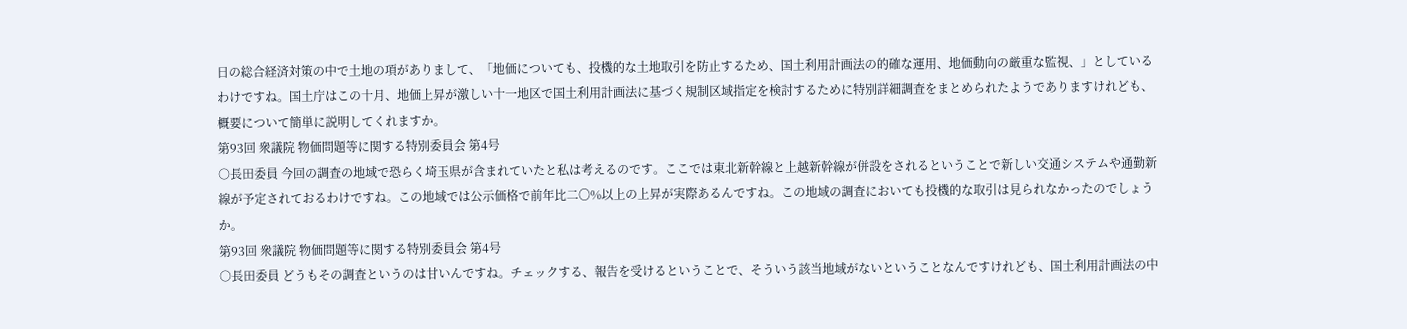日の総合経済対策の中で土地の項がありまして、「地価についても、投機的な土地取引を防止するため、国土利用計画法の的確な運用、地価動向の厳重な監視、」としているわけですね。国土庁はこの十月、地価上昇が激しい十一地区で国土利用計画法に基づく規制区域指定を検討するために特別詳細調査をまとめられたようでありますけれども、概要について簡単に説明してくれますか。
第93回 衆議院 物価問題等に関する特別委員会 第4号
○長田委員 今回の調査の地域で恐らく埼玉県が含まれていたと私は考えるのです。ここでは東北新幹線と上越新幹線が併設をされるということで新しい交通システムや通勤新線が予定されておるわけですね。この地域では公示価格で前年比二〇%以上の上昇が実際あるんですね。この地域の調査においても投機的な取引は見られなかったのでしょうか。
第93回 衆議院 物価問題等に関する特別委員会 第4号
○長田委員 どうもその調査というのは甘いんですね。チェックする、報告を受けるということで、そういう該当地域がないということなんですけれども、国土利用計画法の中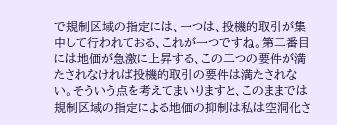で規制区域の指定には、一つは、投機的取引が集中して行われておる、これが一つですね。第二番目には地価が急激に上昇する、この二つの要件が満たされなければ投機的取引の要件は満たされない。そういう点を考えてまいりますと、このままでは規制区域の指定による地価の抑制は私は空洞化さ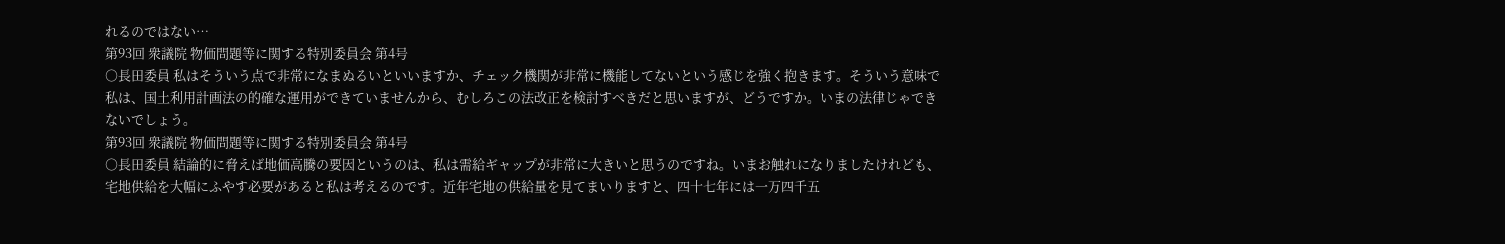れるのではない…
第93回 衆議院 物価問題等に関する特別委員会 第4号
○長田委員 私はそういう点で非常になまぬるいといいますか、チェック機関が非常に機能してないという感じを強く抱きます。そういう意味で私は、国土利用計画法の的確な運用ができていませんから、むしろこの法改正を検討すべきだと思いますが、どうですか。いまの法律じゃできないでしょう。
第93回 衆議院 物価問題等に関する特別委員会 第4号
○長田委員 結論的に脅えば地価高騰の要因というのは、私は需給ギャップが非常に大きいと思うのですね。いまお触れになりましたけれども、宅地供給を大幅にふやす必要があると私は考えるのです。近年宅地の供給量を見てまいりますと、四十七年には一万四千五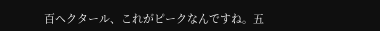百ヘクタール、これがピークなんですね。五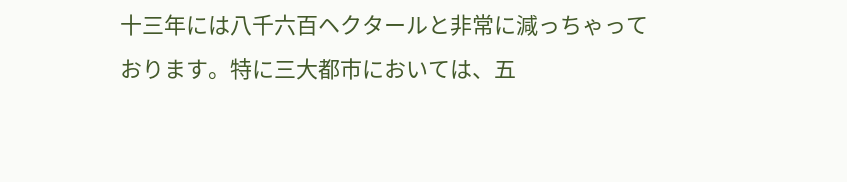十三年には八千六百ヘクタールと非常に減っちゃっております。特に三大都市においては、五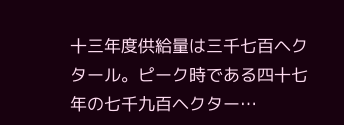十三年度供給量は三千七百ヘクタール。ピーク時である四十七年の七千九百ヘクター…